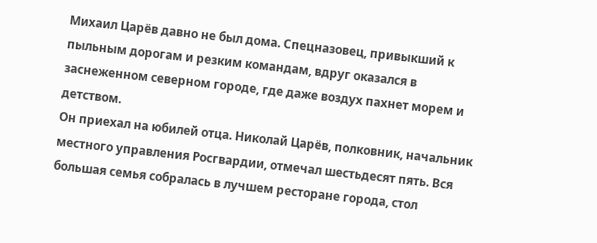Михаил Царёв давно не был дома. Спецназовец, привыкший к пыльным дорогам и резким командам, вдруг оказался в заснеженном северном городе, где даже воздух пахнет морем и детством.
Он приехал на юбилей отца. Николай Царёв, полковник, начальник местного управления Росгвардии, отмечал шестьдесят пять. Вся большая семья собралась в лучшем ресторане города, стол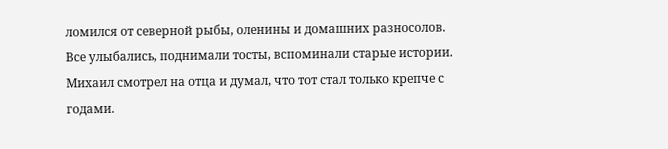ломился от северной рыбы, оленины и домашних разносолов.
Все улыбались, поднимали тосты, вспоминали старые истории. Михаил смотрел на отца и думал, что тот стал только крепче с годами.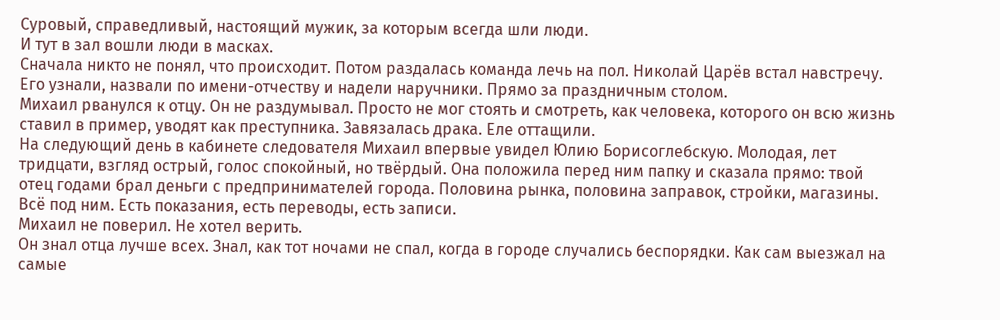Суровый, справедливый, настоящий мужик, за которым всегда шли люди.
И тут в зал вошли люди в масках.
Сначала никто не понял, что происходит. Потом раздалась команда лечь на пол. Николай Царёв встал навстречу. Его узнали, назвали по имени-отчеству и надели наручники. Прямо за праздничным столом.
Михаил рванулся к отцу. Он не раздумывал. Просто не мог стоять и смотреть, как человека, которого он всю жизнь ставил в пример, уводят как преступника. Завязалась драка. Еле оттащили.
На следующий день в кабинете следователя Михаил впервые увидел Юлию Борисоглебскую. Молодая, лет тридцати, взгляд острый, голос спокойный, но твёрдый. Она положила перед ним папку и сказала прямо: твой отец годами брал деньги с предпринимателей города. Половина рынка, половина заправок, стройки, магазины. Всё под ним. Есть показания, есть переводы, есть записи.
Михаил не поверил. Не хотел верить.
Он знал отца лучше всех. Знал, как тот ночами не спал, когда в городе случались беспорядки. Как сам выезжал на самые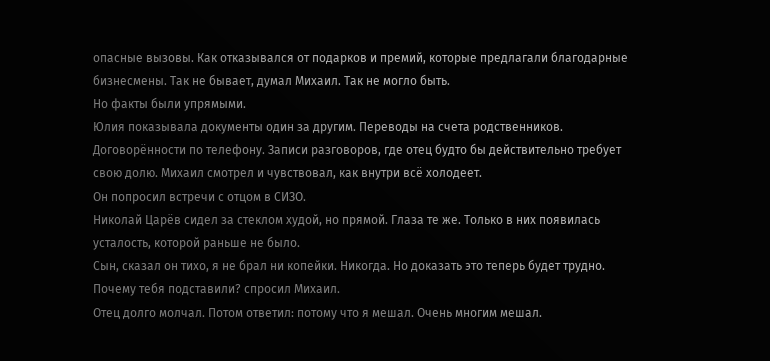опасные вызовы. Как отказывался от подарков и премий, которые предлагали благодарные бизнесмены. Так не бывает, думал Михаил. Так не могло быть.
Но факты были упрямыми.
Юлия показывала документы один за другим. Переводы на счета родственников. Договорённости по телефону. Записи разговоров, где отец будто бы действительно требует свою долю. Михаил смотрел и чувствовал, как внутри всё холодеет.
Он попросил встречи с отцом в СИЗО.
Николай Царёв сидел за стеклом худой, но прямой. Глаза те же. Только в них появилась усталость, которой раньше не было.
Сын, сказал он тихо, я не брал ни копейки. Никогда. Но доказать это теперь будет трудно.
Почему тебя подставили? спросил Михаил.
Отец долго молчал. Потом ответил: потому что я мешал. Очень многим мешал.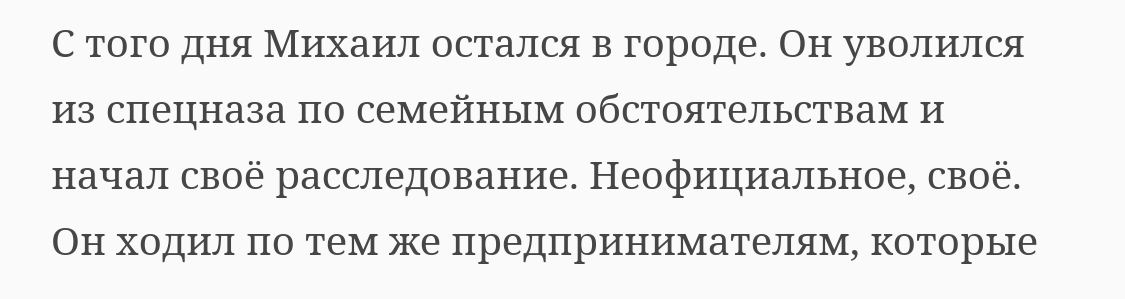С того дня Михаил остался в городе. Он уволился из спецназа по семейным обстоятельствам и начал своё расследование. Неофициальное, своё.
Он ходил по тем же предпринимателям, которые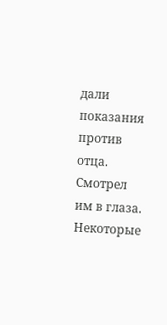дали показания против отца. Смотрел им в глаза. Некоторые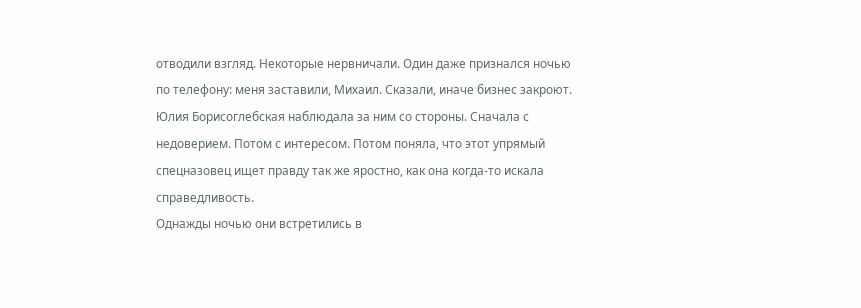отводили взгляд. Некоторые нервничали. Один даже признался ночью по телефону: меня заставили, Михаил. Сказали, иначе бизнес закроют.
Юлия Борисоглебская наблюдала за ним со стороны. Сначала с недоверием. Потом с интересом. Потом поняла, что этот упрямый спецназовец ищет правду так же яростно, как она когда-то искала справедливость.
Однажды ночью они встретились в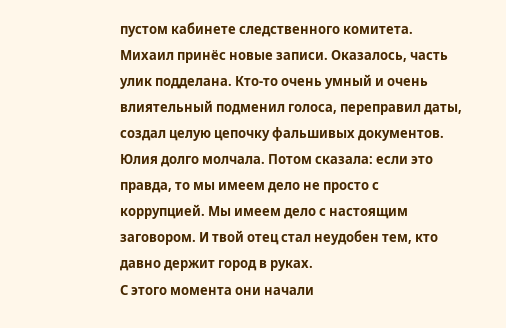пустом кабинете следственного комитета. Михаил принёс новые записи. Оказалось, часть улик подделана. Кто-то очень умный и очень влиятельный подменил голоса, переправил даты, создал целую цепочку фальшивых документов.
Юлия долго молчала. Потом сказала: если это правда, то мы имеем дело не просто с коррупцией. Мы имеем дело с настоящим заговором. И твой отец стал неудобен тем, кто давно держит город в руках.
С этого момента они начали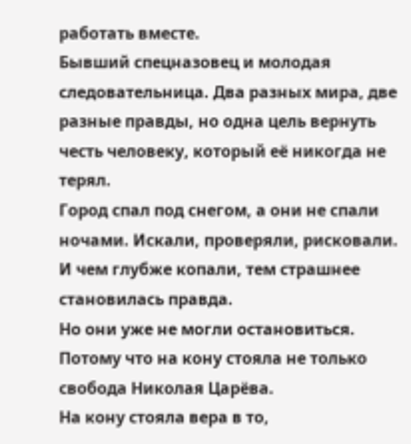работать вместе.
Бывший спецназовец и молодая следовательница. Два разных мира, две разные правды, но одна цель вернуть честь человеку, который её никогда не терял.
Город спал под снегом, а они не спали ночами. Искали, проверяли, рисковали. И чем глубже копали, тем страшнее становилась правда.
Но они уже не могли остановиться.
Потому что на кону стояла не только свобода Николая Царёва.
На кону стояла вера в то,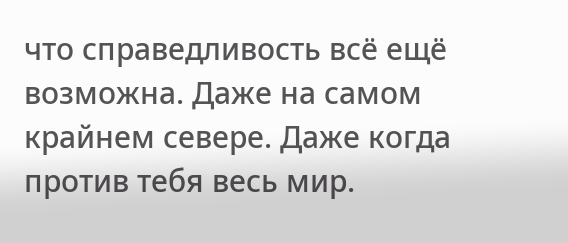что справедливость всё ещё возможна. Даже на самом крайнем севере. Даже когда против тебя весь мир.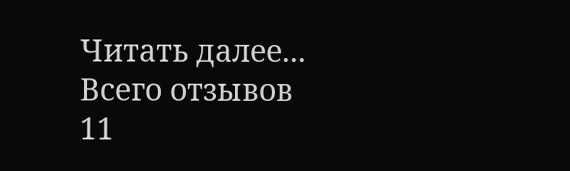Читать далее...
Всего отзывов
11